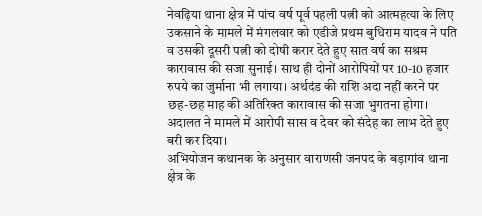नेवढ़िया थाना क्षेत्र में पांच वर्ष पूर्व पहली पत्नी को आत्महत्या के लिए उकसाने के मामले में मंगलवार को एडीजे प्रथम बुधिराम यादव ने पति व उसकी दूसरी पत्नी को दोषी करार देते हुए सात वर्ष का सश्रम कारावास की सजा सुनाई। साथ ही दोनों आरोपियों पर 10-10 हजार रुपये का जुर्माना भी लगाया। अर्थदंड की राशि अदा नहीं करने पर छह-छह माह की अतिरिक्त कारावास की सजा भुगतना होगा। अदालत ने मामले में आरोपी सास व देवर को संदेह का लाभ देते हुए बरी कर दिया।
अभियोजन कथानक के अनुसार वाराणसी जनपद के बड़ागांव थाना क्षेत्र के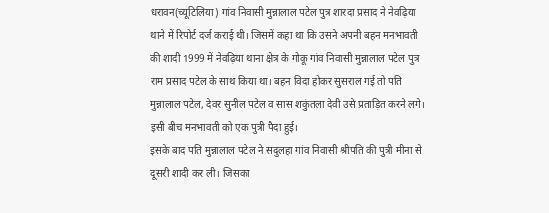धरावन(च्यूटिलिया) गांव निवासी मुन्नालाल पटेल पुत्र शारदा प्रसाद ने नेवढ़िया थाने में रिपोर्ट दर्ज कराई थी। जिसमें कहा था कि उसने अपनी बहन मनभावती की शादी 1999 में नेवढ़िया थाना क्षेत्र के गोकू गांव निवासी मुन्नालाल पटेल पुत्र राम प्रसाद पटेल के साथ किया था। बहन विदा होकर सुसराल गई तो पति मुन्नालाल पटेल, देवर सुनील पटेल व सास शकुंतला देवी उसे प्रताड़ित करने लगे। इसी बीच मनभावती को एक पुत्री पैदा हुई।
इसके बाद पति मुन्नालाल पटेल ने सदुलहा गांव निवासी श्रीपति की पुत्री मीना से दूसरी शादी कर ली। जिसका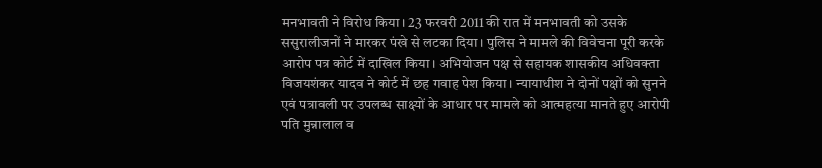मनभावती ने विरोध किया। 23 फरवरी 2011 की रात में मनभावती को उसके ससुरालीजनों ने मारकर पंखे से लटका दिया। पुलिस ने मामले की विवेचना पूरी करके आरोप पत्र कोर्ट में दाखिल किया। अभियोजन पक्ष से सहायक शासकीय अधिवक्ता विजयशंकर यादव ने कोर्ट में छह गवाह पेश किया। न्यायाधीश ने दोनों पक्षों को सुनने एवं पत्रावली पर उपलब्ध साक्ष्यों के आधार पर मामले को आत्महत्या मानते हुए आरोपी पति मुन्नालाल व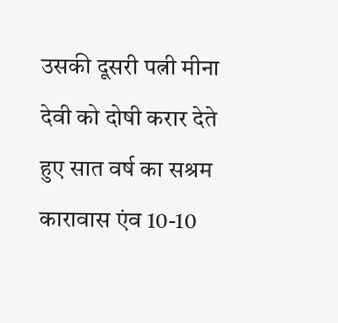उसकी दूसरी पत्नी मीना देवी को दोषी करार देते हुए सात वर्ष का सश्रम कारावास एंव 10-10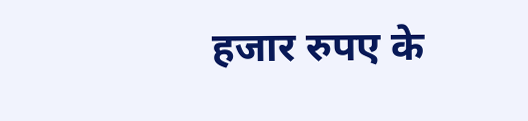हजार रुपए के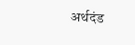अर्थदंड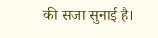की सजा सुनाई है।